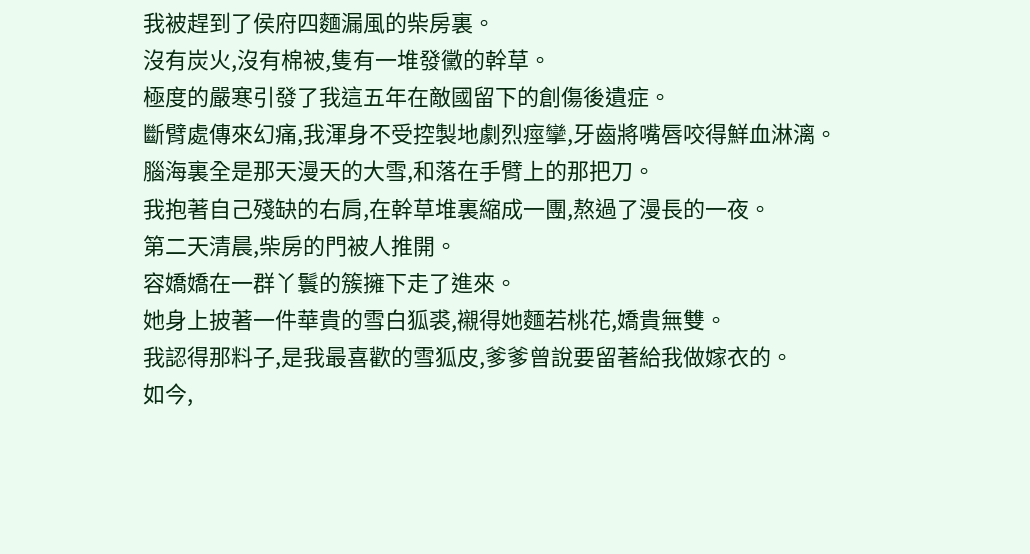我被趕到了侯府四麵漏風的柴房裏。
沒有炭火,沒有棉被,隻有一堆發黴的幹草。
極度的嚴寒引發了我這五年在敵國留下的創傷後遺症。
斷臂處傳來幻痛,我渾身不受控製地劇烈痙攣,牙齒將嘴唇咬得鮮血淋漓。
腦海裏全是那天漫天的大雪,和落在手臂上的那把刀。
我抱著自己殘缺的右肩,在幹草堆裏縮成一團,熬過了漫長的一夜。
第二天清晨,柴房的門被人推開。
容嬌嬌在一群丫鬟的簇擁下走了進來。
她身上披著一件華貴的雪白狐裘,襯得她麵若桃花,嬌貴無雙。
我認得那料子,是我最喜歡的雪狐皮,爹爹曾說要留著給我做嫁衣的。
如今,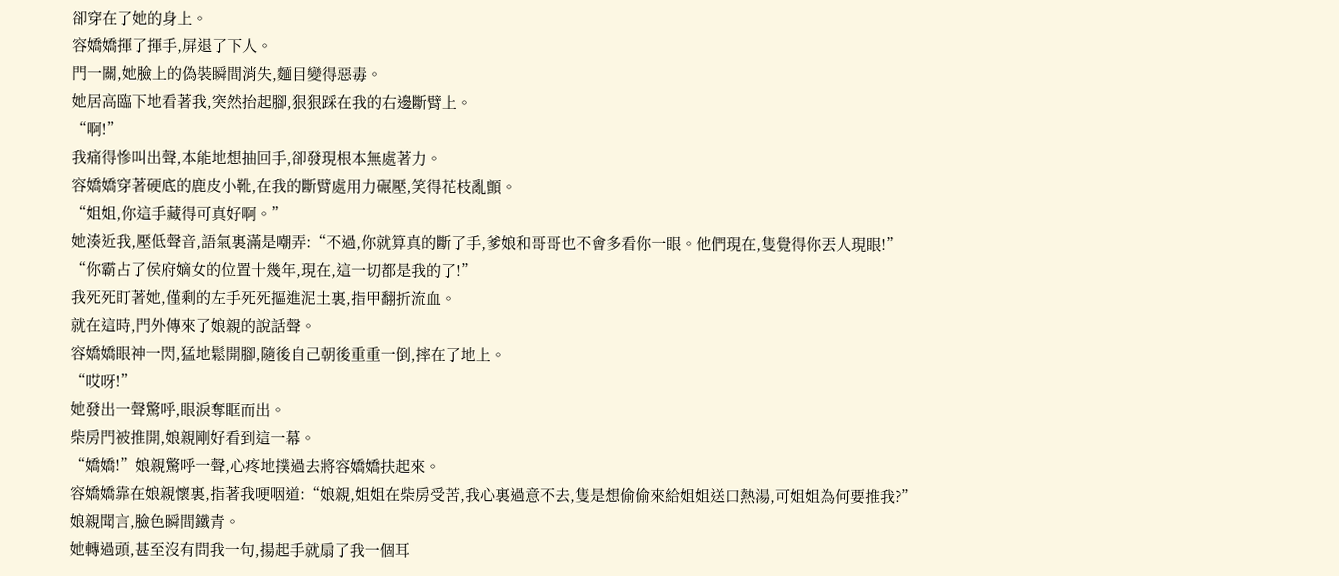卻穿在了她的身上。
容嬌嬌揮了揮手,屏退了下人。
門一關,她臉上的偽裝瞬間消失,麵目變得惡毒。
她居高臨下地看著我,突然抬起腳,狠狠踩在我的右邊斷臂上。
“啊!”
我痛得慘叫出聲,本能地想抽回手,卻發現根本無處著力。
容嬌嬌穿著硬底的鹿皮小靴,在我的斷臂處用力碾壓,笑得花枝亂顫。
“姐姐,你這手藏得可真好啊。”
她湊近我,壓低聲音,語氣裏滿是嘲弄:“不過,你就算真的斷了手,爹娘和哥哥也不會多看你一眼。他們現在,隻覺得你丟人現眼!”
“你霸占了侯府嫡女的位置十幾年,現在,這一切都是我的了!”
我死死盯著她,僅剩的左手死死摳進泥土裏,指甲翻折流血。
就在這時,門外傳來了娘親的說話聲。
容嬌嬌眼神一閃,猛地鬆開腳,隨後自己朝後重重一倒,摔在了地上。
“哎呀!”
她發出一聲驚呼,眼淚奪眶而出。
柴房門被推開,娘親剛好看到這一幕。
“嬌嬌!”娘親驚呼一聲,心疼地撲過去將容嬌嬌扶起來。
容嬌嬌靠在娘親懷裏,指著我哽咽道:“娘親,姐姐在柴房受苦,我心裏過意不去,隻是想偷偷來給姐姐送口熱湯,可姐姐為何要推我?”
娘親聞言,臉色瞬間鐵青。
她轉過頭,甚至沒有問我一句,揚起手就扇了我一個耳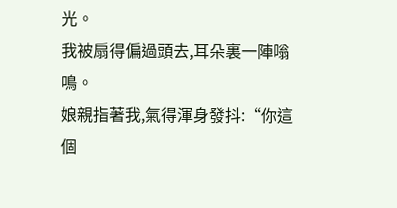光。
我被扇得偏過頭去,耳朵裏一陣嗡鳴。
娘親指著我,氣得渾身發抖:“你這個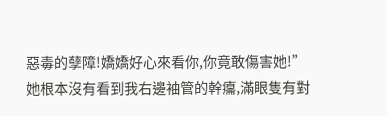惡毒的孽障!嬌嬌好心來看你,你竟敢傷害她!”
她根本沒有看到我右邊袖管的幹癟,滿眼隻有對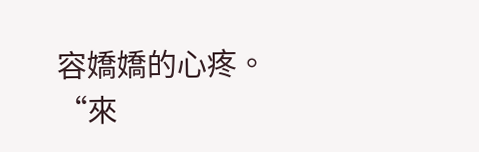容嬌嬌的心疼。
“來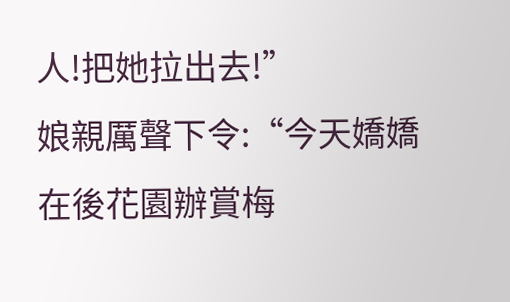人!把她拉出去!”
娘親厲聲下令:“今天嬌嬌在後花園辦賞梅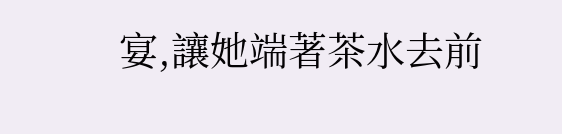宴,讓她端著茶水去前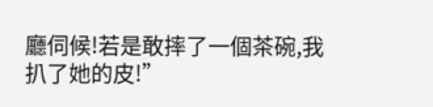廳伺候!若是敢摔了一個茶碗,我扒了她的皮!”